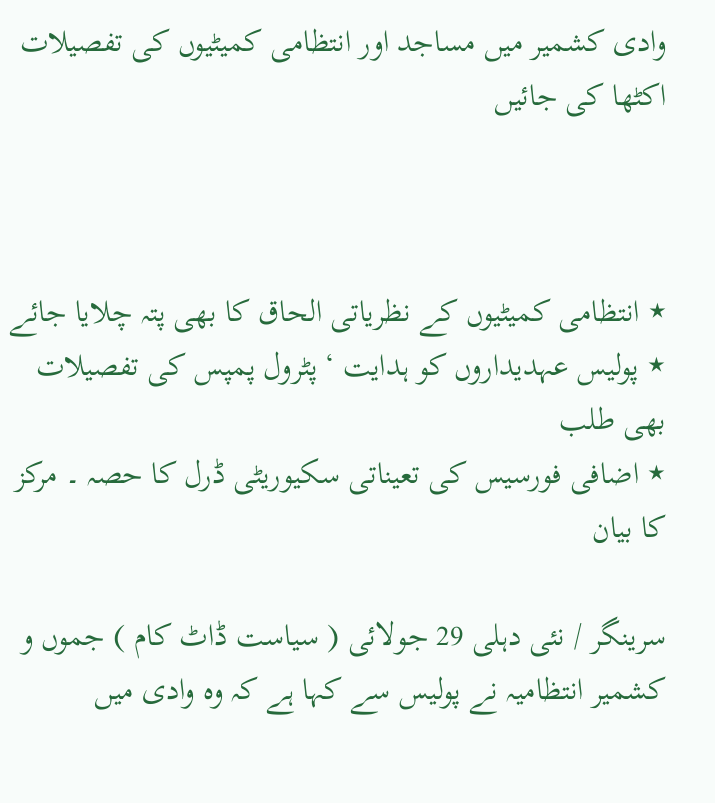وادی کشمیر میں مساجد اور انتظامی کمیٹیوں کی تفصیلات اکٹھا کی جائیں



٭ انتظامی کمیٹیوں کے نظریاتی الحاق کا بھی پتہ چلایا جائے
٭ پولیس عہدیداروں کو ہدایت ‘ پٹرول پمپس کی تفصیلات بھی طلب
٭ اضافی فورسیس کی تعیناتی سکیوریٹی ڈرل کا حصہ ۔ مرکز کا بیان

سرینگر / نئی دہلی 29 جولائی ( سیاست ڈاٹ کام ) جموں و کشمیر انتظامیہ نے پولیس سے کہا ہے کہ وہ وادی میں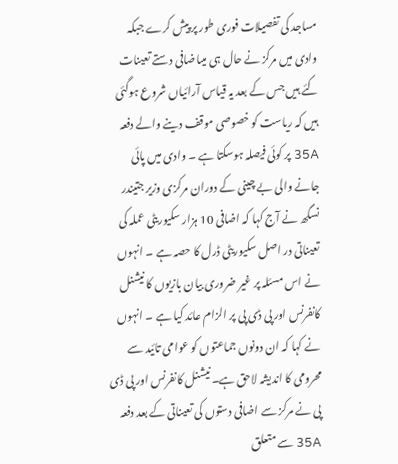مساجد کی تفصیلات فوری طور پر پیش کرے جبکہ وادی میں مرکز نے حال ہی میںاضافی دستے تعینات کئے ہیں جس کے بعد یہ قیاس آرائیاں شروع ہوگئی ہیں کہ ریاست کو خصوصی موقف دینے والے دفعہ 35A پر کوئی فیصلہ ہوسکتا ہے ۔ وادی میں پائی جانے والی بے چینی کے دوران مرکزی وزیر جتیندر نسگھ نے آج کہا کہ اضافی 10 ہزار سکیوریٹی عملہ کی تعیناتی در اصل سکیوریٹی ڈرل کا حصہ ہے ۔ انہوں نے اس مسئلہ پر غیر ضروری بیان بازیوں کا نیشنل کانفرنس اور پی ڈی پی پر الزام عائد کیا ہے ۔ انہوں نے کہا کہ ان دونوں جماعتوں کو عوامی تائید سے محرومی کا اندیشہ لاحق ہے۔ نیشنل کانفرنس اور پی ڈی پی نے مرکز سے اضافی دستوں کی تعیناتی کے بعد دفعہ 35A سے متعلق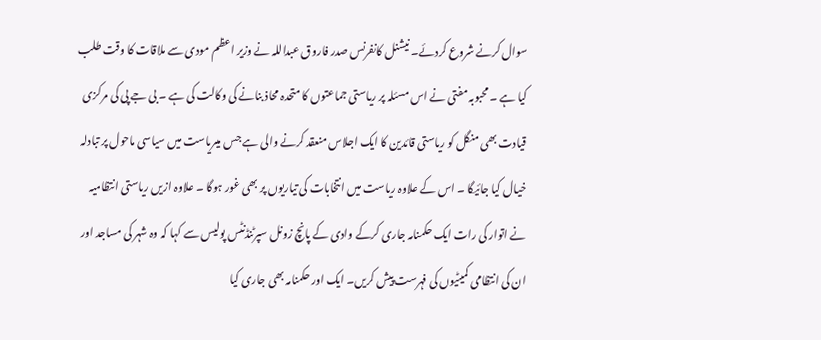سوال کرنے شروع کردئے۔ نیشنل کانفرنس صدر فاروق عبداللہ نے وزیر اعظم مودی سے ملاقات کا وقت طلب کیا ہے ۔ محبوبہ مفتی نے اس مسئلہ پر ریاستی جماعتوں کا متحدہ محاذ بنانے کی وکالت کی ہے ۔ بی جے پی کی مرکزی قیادت بھی منگل کو ریاستی قائدین کا ایک اجلاس منعقد کرنے والی ہے جس میںریاست میں سیاسی ماحول پر تبادلہ خیال کیا جائیگا ۔ اس کے علاوہ ریاست میں انتخابات کی تیاریوں پر بھی غور ہوگا ۔ علاوہ ازیں ریاستی انتظامیہ نے اتوار کی رات ایک حکمنامہ جاری کرکے وادی کے پانچ زونل سپرٹنڈنٹس پولیس سے کہا کہ وہ شہر کی مساجد اور ان کی انتظامی کمیٹیوں کی فہرست پیش کریں۔ ایک اور حکمنامہ بھی جاری کیا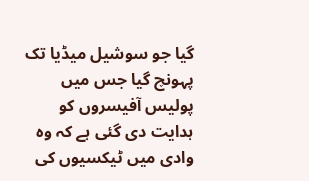گیا جو سوشیل میڈیا تک پہونچ گیا جس میں پولیس آفیسروں کو ہدایت دی گئی ہے کہ وہ وادی میں ٹیکسیوں کی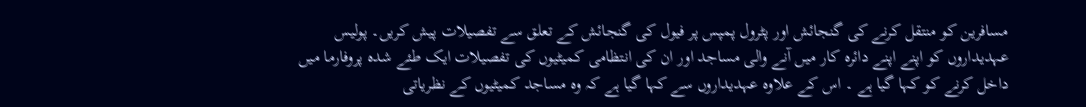مسافرین کو منتقل کرنے کی گنجائش اور پٹرول پمپس پر فیول کی گنجائش کے تعلق سے تفصیلات پیش کریں۔ پولیس عہدیداروں کو اپنے اپنے دائرہ کار میں آنے والی مساجد اور ان کی انتظامی کمیٹیوں کی تفصیلات ایک طئے شدہ پروفارما میں داخل کرنے کو کہا گیا ہے ۔ اس کے علاوہ عہدیداروں سے کہا گیا ہے کہ وہ مساجد کمیٹیوں کے نظریاتی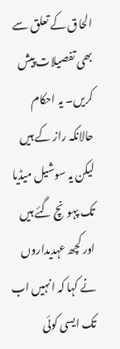الحاق کے تعلق سے بھی تفصیلات پیش کریں۔ یہ احکام حالانکہ راز کے ہیں لیکن یہ سوشیل میڈیا تک پہونچ گئے ہیں اور کچھ عہدیداروں نے کہا کہ انہیں اب تک ایسی کوئی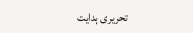تحریری ہدایت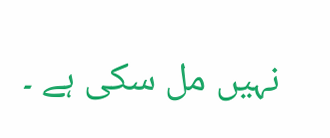نہیں مل سکی ہے ۔